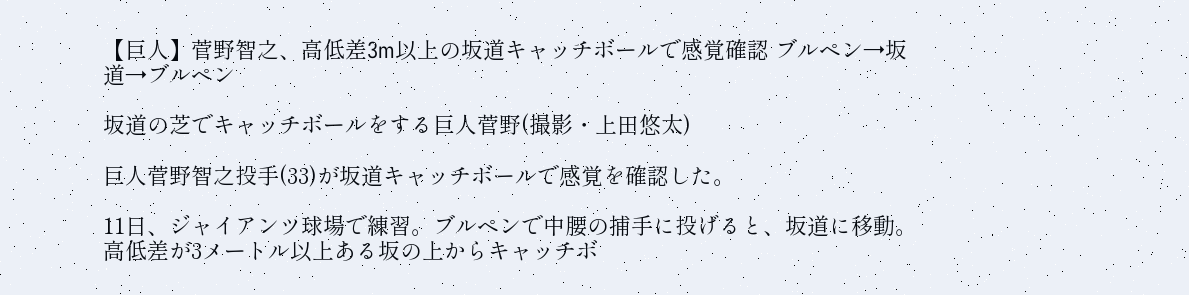【巨人】菅野智之、高低差3m以上の坂道キャッチボールで感覚確認 ブルペン→坂道→ブルペン

坂道の芝でキャッチボールをする巨人菅野(撮影・上田悠太)

巨人菅野智之投手(33)が坂道キャッチボールで感覚を確認した。

11日、ジャイアンツ球場で練習。ブルペンで中腰の捕手に投げると、坂道に移動。高低差が3メートル以上ある坂の上からキャッチボ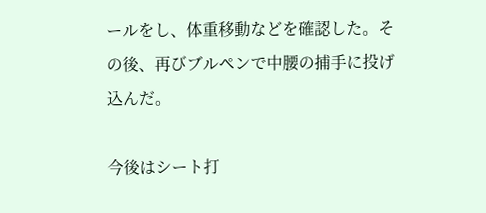ールをし、体重移動などを確認した。その後、再びブルペンで中腰の捕手に投げ込んだ。

今後はシート打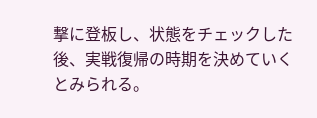撃に登板し、状態をチェックした後、実戦復帰の時期を決めていくとみられる。